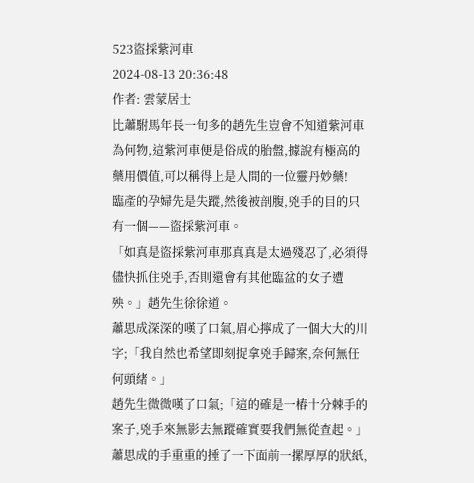523盜採紫河車
2024-08-13 20:36:48
作者: 雲蒙居士
比蕭駙馬年長一旬多的趙先生豈會不知道紫河車為何物,這紫河車便是俗成的胎盤,據說有極高的藥用價值,可以稱得上是人間的一位靈丹妙藥!
臨產的孕婦先是失蹤,然後被剖腹,兇手的目的只有一個——盜採紫河車。
「如真是盜採紫河車那真真是太過殘忍了,必須得儘快抓住兇手,否則還會有其他臨盆的女子遭殃。」趙先生徐徐道。
蕭思成深深的嘆了口氣,眉心擰成了一個大大的川字;「我自然也希望即刻捉拿兇手歸案,奈何無任何頭緒。」
趙先生微微嘆了口氣;「這的確是一樁十分棘手的案子,兇手來無影去無蹤確實要我們無從查起。」
蕭思成的手重重的捶了一下面前一摞厚厚的狀紙,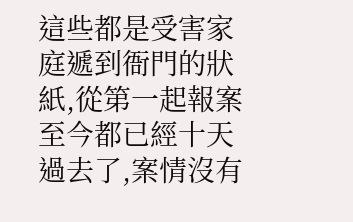這些都是受害家庭遞到衙門的狀紙,從第一起報案至今都已經十天過去了,案情沒有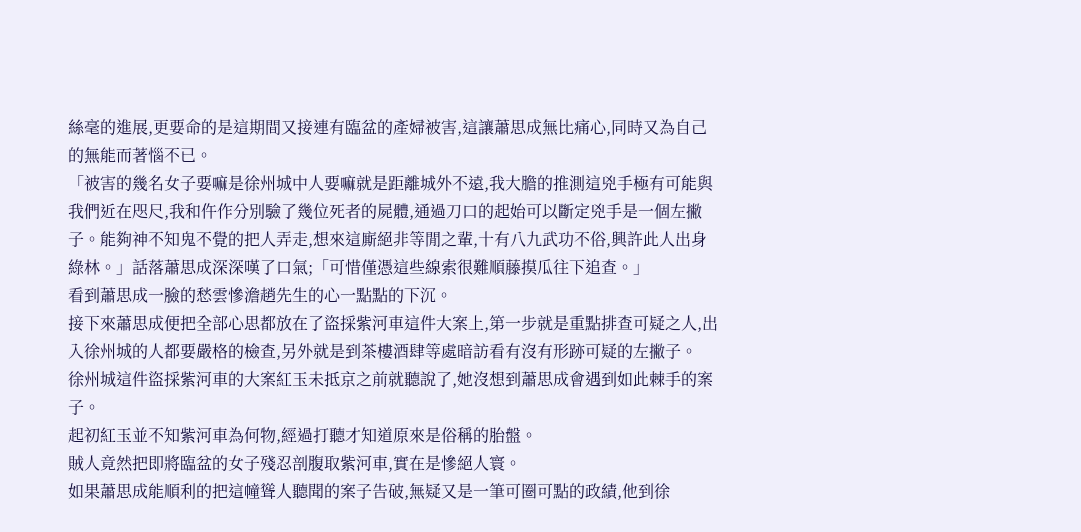絲毫的進展,更要命的是這期間又接連有臨盆的產婦被害,這讓蕭思成無比痛心,同時又為自己的無能而著惱不已。
「被害的幾名女子要嘛是徐州城中人要嘛就是距離城外不遠,我大膽的推測這兇手極有可能與我們近在咫尺,我和仵作分別驗了幾位死者的屍體,通過刀口的起始可以斷定兇手是一個左撇子。能夠神不知鬼不覺的把人弄走,想來這廝絕非等閒之輩,十有八九武功不俗,興許此人出身綠林。」話落蕭思成深深嘆了口氣;「可惜僅憑這些線索很難順藤摸瓜往下追查。」
看到蕭思成一臉的愁雲慘澹趙先生的心一點點的下沉。
接下來蕭思成便把全部心思都放在了盜採紫河車這件大案上,第一步就是重點排查可疑之人,出入徐州城的人都要嚴格的檢查,另外就是到茶樓酒肆等處暗訪看有沒有形跡可疑的左撇子。
徐州城這件盜採紫河車的大案紅玉未抵京之前就聽說了,她沒想到蕭思成會遇到如此棘手的案子。
起初紅玉並不知紫河車為何物,經過打聽才知道原來是俗稱的胎盤。
賊人竟然把即將臨盆的女子殘忍剖腹取紫河車,實在是慘絕人寰。
如果蕭思成能順利的把這幢聳人聽聞的案子告破,無疑又是一筆可圈可點的政績,他到徐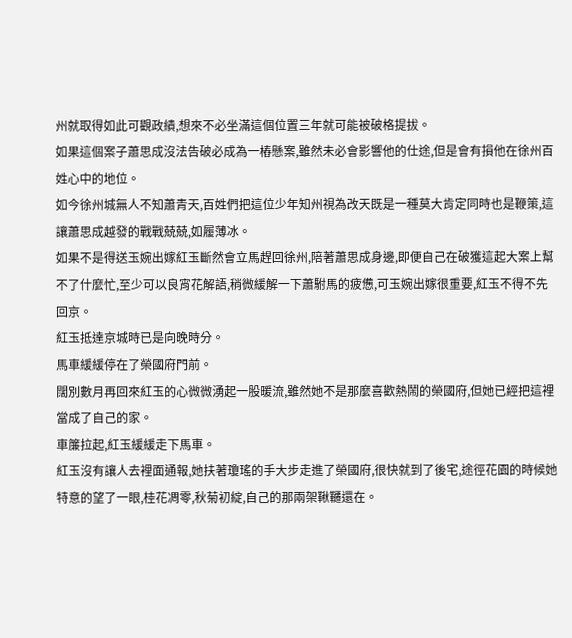州就取得如此可觀政績,想來不必坐滿這個位置三年就可能被破格提拔。
如果這個案子蕭思成沒法告破必成為一樁懸案,雖然未必會影響他的仕途,但是會有損他在徐州百姓心中的地位。
如今徐州城無人不知蕭青天,百姓們把這位少年知州視為改天既是一種莫大肯定同時也是鞭策,這讓蕭思成越發的戰戰兢兢,如履薄冰。
如果不是得送玉婉出嫁紅玉斷然會立馬趕回徐州,陪著蕭思成身邊,即便自己在破獲這起大案上幫不了什麼忙,至少可以良宵花解語,稍微緩解一下蕭駙馬的疲憊,可玉婉出嫁很重要,紅玉不得不先回京。
紅玉抵達京城時已是向晚時分。
馬車緩緩停在了榮國府門前。
闊別數月再回來紅玉的心微微湧起一股暖流,雖然她不是那麼喜歡熱鬧的榮國府,但她已經把這裡當成了自己的家。
車簾拉起,紅玉緩緩走下馬車。
紅玉沒有讓人去裡面通報,她扶著瓊瑤的手大步走進了榮國府,很快就到了後宅,途徑花園的時候她特意的望了一眼,桂花凋零,秋菊初綻,自己的那兩架鞦韆還在。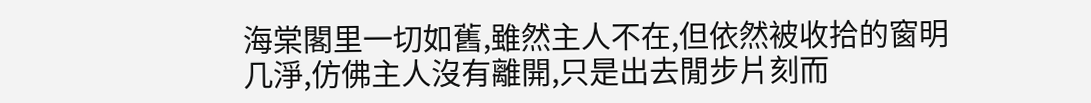海棠閣里一切如舊,雖然主人不在,但依然被收拾的窗明几淨,仿佛主人沒有離開,只是出去閒步片刻而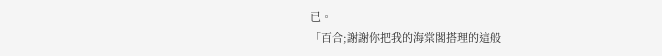已。
「百合;謝謝你把我的海棠閣搭理的這般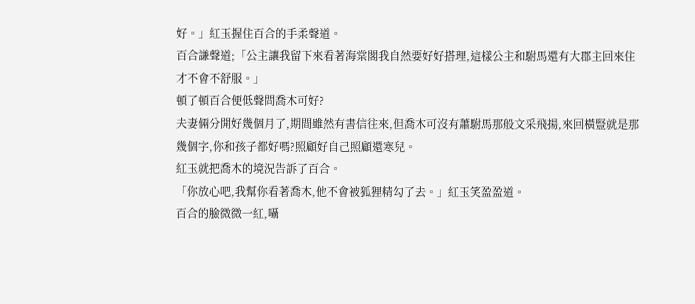好。」紅玉握住百合的手柔聲道。
百合謙聲道;「公主讓我留下來看著海棠閣我自然要好好搭理,這樣公主和駙馬還有大郡主回來住才不會不舒服。」
頓了頓百合便低聲問喬木可好?
夫妻倆分開好幾個月了,期間雖然有書信往來,但喬木可沒有蕭駙馬那般文采飛揚,來回橫豎就是那幾個字,你和孩子都好嗎?照顧好自己照顧還寒兒。
紅玉就把喬木的境況告訴了百合。
「你放心吧,我幫你看著喬木,他不會被狐狸精勾了去。」紅玉笑盈盈道。
百合的臉微微一紅,囁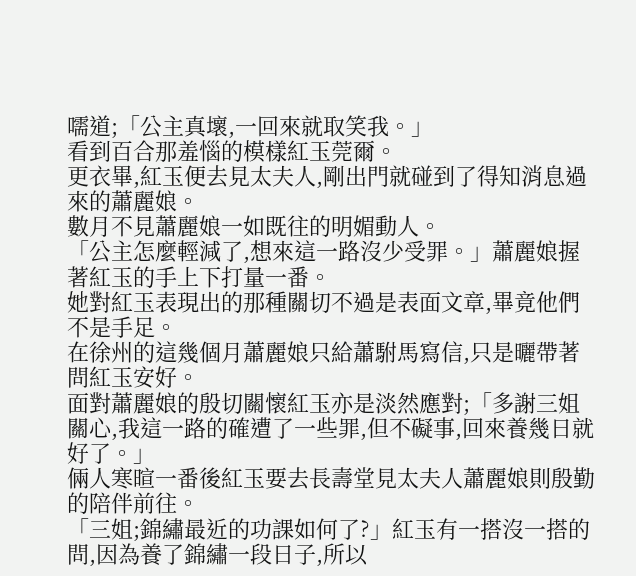嚅道;「公主真壞,一回來就取笑我。」
看到百合那羞惱的模樣紅玉莞爾。
更衣畢,紅玉便去見太夫人,剛出門就碰到了得知消息過來的蕭麗娘。
數月不見蕭麗娘一如既往的明媚動人。
「公主怎麼輕減了,想來這一路沒少受罪。」蕭麗娘握著紅玉的手上下打量一番。
她對紅玉表現出的那種關切不過是表面文章,畢竟他們不是手足。
在徐州的這幾個月蕭麗娘只給蕭駙馬寫信,只是曬帶著問紅玉安好。
面對蕭麗娘的殷切關懷紅玉亦是淡然應對;「多謝三姐關心,我這一路的確遭了一些罪,但不礙事,回來養幾日就好了。」
倆人寒暄一番後紅玉要去長壽堂見太夫人蕭麗娘則殷勤的陪伴前往。
「三姐;錦繡最近的功課如何了?」紅玉有一搭沒一搭的問,因為養了錦繡一段日子,所以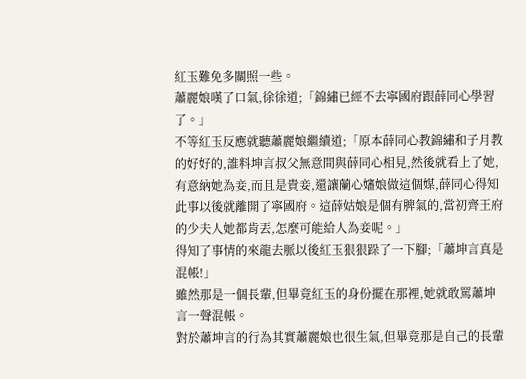紅玉難免多關照一些。
蕭麗娘嘆了口氣,徐徐道;「錦繡已經不去寧國府跟薛同心學習了。」
不等紅玉反應就聽蕭麗娘繼續道;「原本薛同心教錦繡和子月教的好好的,誰料坤言叔父無意間與薛同心相見,然後就看上了她,有意納她為妾,而且是貴妾,還讓蘭心嬸娘做這個媒,薛同心得知此事以後就離開了寧國府。這薛姑娘是個有脾氣的,當初齊王府的少夫人她都肯丟,怎麼可能給人為妾呢。」
得知了事情的來龍去脈以後紅玉狠狠跺了一下腳;「蕭坤言真是混帳!」
雖然那是一個長輩,但畢竟紅玉的身份擺在那裡,她就敢罵蕭坤言一聲混帳。
對於蕭坤言的行為其實蕭麗娘也很生氣,但畢竟那是自己的長輩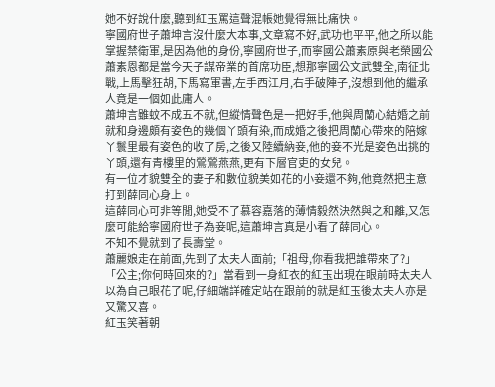她不好說什麼,聽到紅玉罵這聲混帳她覺得無比痛快。
寧國府世子蕭坤言沒什麼大本事,文章寫不好,武功也平平,他之所以能掌握禁衛軍,是因為他的身份,寧國府世子,而寧國公蕭素原與老榮國公蕭素恩都是當今天子謀帝業的首席功臣,想那寧國公文武雙全,南征北戰,上馬擊狂胡,下馬寫軍書,左手西江月,右手破陣子,沒想到他的繼承人竟是一個如此庸人。
蕭坤言雖蚊不成五不就,但縱情聲色是一把好手,他與周蘭心結婚之前就和身邊頗有姿色的幾個丫頭有染,而成婚之後把周蘭心帶來的陪嫁丫鬟里最有姿色的收了房,之後又陸續納妾,他的妾不光是姿色出挑的丫頭,還有青樓里的鶯鶯燕燕,更有下層官吏的女兒。
有一位才貌雙全的妻子和數位貌美如花的小妾還不夠,他竟然把主意打到薛同心身上。
這薛同心可非等閒,她受不了慕容嘉落的薄情毅然決然與之和離,又怎麼可能給寧國府世子為妾呢,這蕭坤言真是小看了薛同心。
不知不覺就到了長壽堂。
蕭麗娘走在前面,先到了太夫人面前;「祖母,你看我把誰帶來了?」
「公主;你何時回來的?」當看到一身紅衣的紅玉出現在眼前時太夫人以為自己眼花了呢,仔細端詳確定站在跟前的就是紅玉後太夫人亦是又驚又喜。
紅玉笑著朝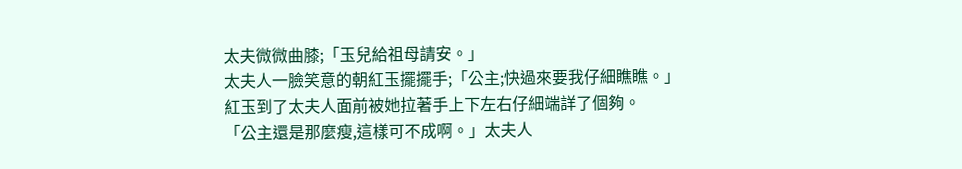太夫微微曲膝;「玉兒給祖母請安。」
太夫人一臉笑意的朝紅玉擺擺手;「公主;快過來要我仔細瞧瞧。」
紅玉到了太夫人面前被她拉著手上下左右仔細端詳了個夠。
「公主還是那麼瘦,這樣可不成啊。」太夫人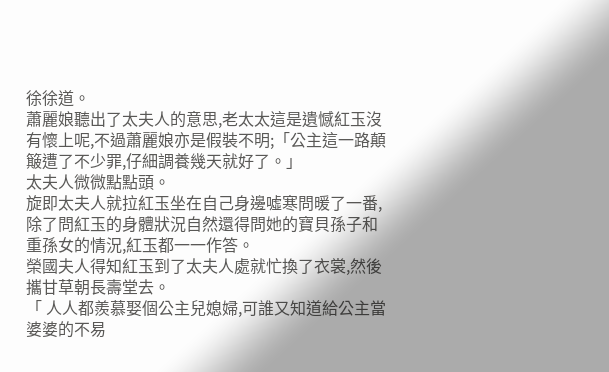徐徐道。
蕭麗娘聽出了太夫人的意思,老太太這是遺憾紅玉沒有懷上呢,不過蕭麗娘亦是假裝不明;「公主這一路顛簸遭了不少罪,仔細調養幾天就好了。」
太夫人微微點點頭。
旋即太夫人就拉紅玉坐在自己身邊噓寒問暖了一番,除了問紅玉的身體狀況自然還得問她的寶貝孫子和重孫女的情況,紅玉都一一作答。
榮國夫人得知紅玉到了太夫人處就忙換了衣裳,然後攜甘草朝長壽堂去。
「 人人都羨慕娶個公主兒媳婦,可誰又知道給公主當婆婆的不易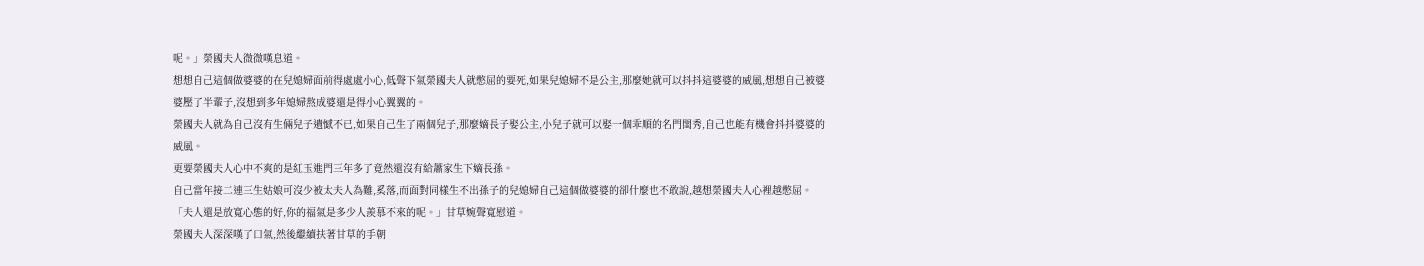呢。」榮國夫人微微嘆息道。
想想自己這個做婆婆的在兒媳婦面前得處處小心,低聲下氣榮國夫人就憋屈的要死,如果兒媳婦不是公主,那麼她就可以抖抖這婆婆的威風,想想自己被婆婆壓了半輩子,沒想到多年媳婦熬成婆還是得小心翼翼的。
榮國夫人就為自己沒有生倆兒子遺憾不已,如果自己生了兩個兒子,那麼嫡長子娶公主,小兒子就可以娶一個乖順的名門閨秀,自己也能有機會抖抖婆婆的威風。
更要榮國夫人心中不爽的是紅玉進門三年多了竟然還沒有給蕭家生下嫡長孫。
自己當年接二連三生姑娘可沒少被太夫人為難,奚落,而面對同樣生不出孫子的兒媳婦自己這個做婆婆的卻什麼也不敢說,越想榮國夫人心裡越憋屈。
「夫人還是放寬心態的好,你的福氣是多少人羨慕不來的呢。」甘草婉聲寬慰道。
榮國夫人深深嘆了口氣,然後繼續扶著甘草的手朝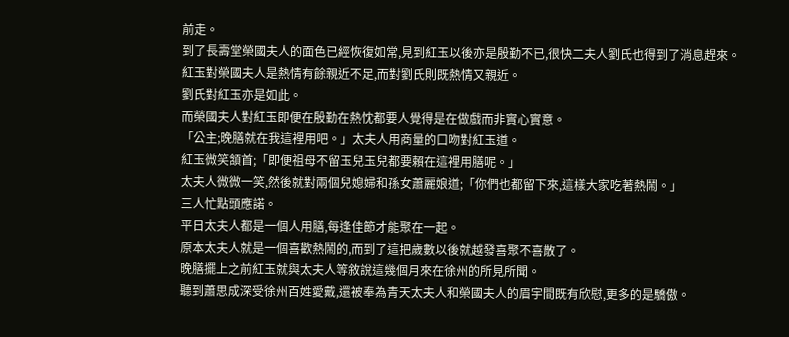前走。
到了長壽堂榮國夫人的面色已經恢復如常,見到紅玉以後亦是殷勤不已,很快二夫人劉氏也得到了消息趕來。
紅玉對榮國夫人是熱情有餘親近不足,而對劉氏則既熱情又親近。
劉氏對紅玉亦是如此。
而榮國夫人對紅玉即便在殷勤在熱忱都要人覺得是在做戲而非實心實意。
「公主;晚膳就在我這裡用吧。」太夫人用商量的口吻對紅玉道。
紅玉微笑頷首;「即便祖母不留玉兒玉兒都要賴在這裡用膳呢。」
太夫人微微一笑,然後就對兩個兒媳婦和孫女蕭麗娘道;「你們也都留下來,這樣大家吃著熱鬧。」
三人忙點頭應諾。
平日太夫人都是一個人用膳,每逢佳節才能聚在一起。
原本太夫人就是一個喜歡熱鬧的,而到了這把歲數以後就越發喜聚不喜散了。
晚膳擺上之前紅玉就與太夫人等敘說這幾個月來在徐州的所見所聞。
聽到蕭思成深受徐州百姓愛戴,還被奉為青天太夫人和榮國夫人的眉宇間既有欣慰,更多的是驕傲。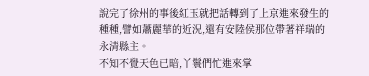說完了徐州的事後紅玉就把話轉到了上京進來發生的種種,譬如蕭麗華的近況,還有安陸侯那位帶著祥瑞的永清縣主。
不知不覺天色已暗,丫鬟們忙進來掌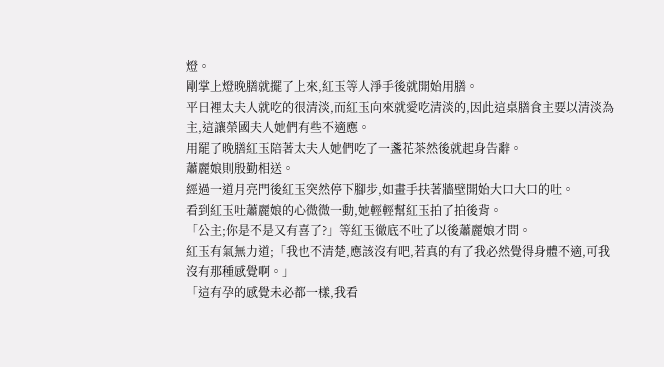燈。
剛掌上燈晚膳就擺了上來,紅玉等人淨手後就開始用膳。
平日裡太夫人就吃的很清淡,而紅玉向來就愛吃清淡的,因此這桌膳食主要以清淡為主,這讓榮國夫人她們有些不適應。
用罷了晚膳紅玉陪著太夫人她們吃了一盞花茶然後就起身告辭。
蕭麗娘則殷勤相送。
經過一道月亮門後紅玉突然停下腳步,如畫手扶著牆壁開始大口大口的吐。
看到紅玉吐蕭麗娘的心微微一動,她輕輕幫紅玉拍了拍後背。
「公主;你是不是又有喜了?」等紅玉徹底不吐了以後蕭麗娘才問。
紅玉有氣無力道;「我也不清楚,應該沒有吧,若真的有了我必然覺得身體不適,可我沒有那種感覺啊。」
「這有孕的感覺未必都一樣,我看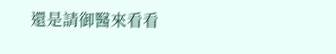還是請御醫來看看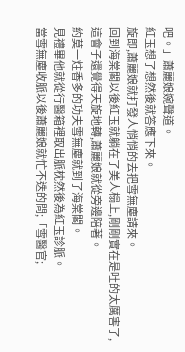吧。」蕭麗娘婉聲道。
紅玉想了想然後就答應下來。
旋即,蕭麗娘就打發人悄悄的去把雪無塵請來。
回到海棠閣以後紅玉就躺在了美人榻上,剛剛實在是吐的太厲害了,這會子還覺得天旋地轉,蕭麗娘就從旁邊陪著。
約莫一炷香多的功夫雪無塵就到了海棠閣。
見禮畢他就從行醫箱裡取出脈枕然後為紅玉診脈。
當雪無塵收脈以後蕭麗娘就忙不迭的問;「雪醫官;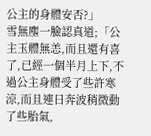公主的身體安否?」
雪無塵一臉認真道;「公主玉體無恙,而且還有喜了,已經一個半月上下,不過公主身體受了些許寒涼,而且連日奔波稍微動了些胎氣,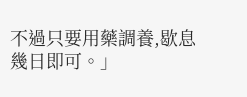不過只要用藥調養,歇息幾日即可。」